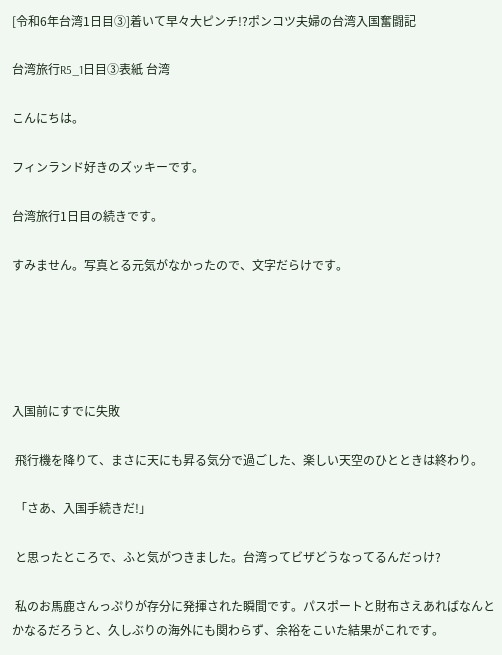[令和6年台湾1日目③]着いて早々大ピンチ!?ポンコツ夫婦の台湾入国奮闘記

台湾旅行R5_1日目③表紙 台湾

こんにちは。

フィンランド好きのズッキーです。

台湾旅行1日目の続きです。

すみません。写真とる元気がなかったので、文字だらけです。





入国前にすでに失敗

 飛行機を降りて、まさに天にも昇る気分で過ごした、楽しい天空のひとときは終わり。

 「さあ、入国手続きだ!」

 と思ったところで、ふと気がつきました。台湾ってビザどうなってるんだっけ?

 私のお馬鹿さんっぷりが存分に発揮された瞬間です。パスポートと財布さえあればなんとかなるだろうと、久しぶりの海外にも関わらず、余裕をこいた結果がこれです。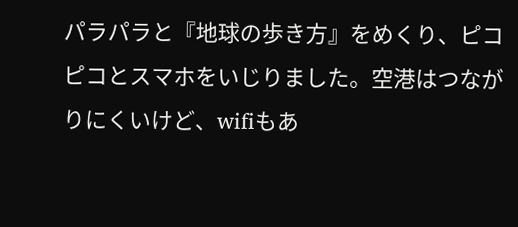パラパラと『地球の歩き方』をめくり、ピコピコとスマホをいじりました。空港はつながりにくいけど、wifiもあ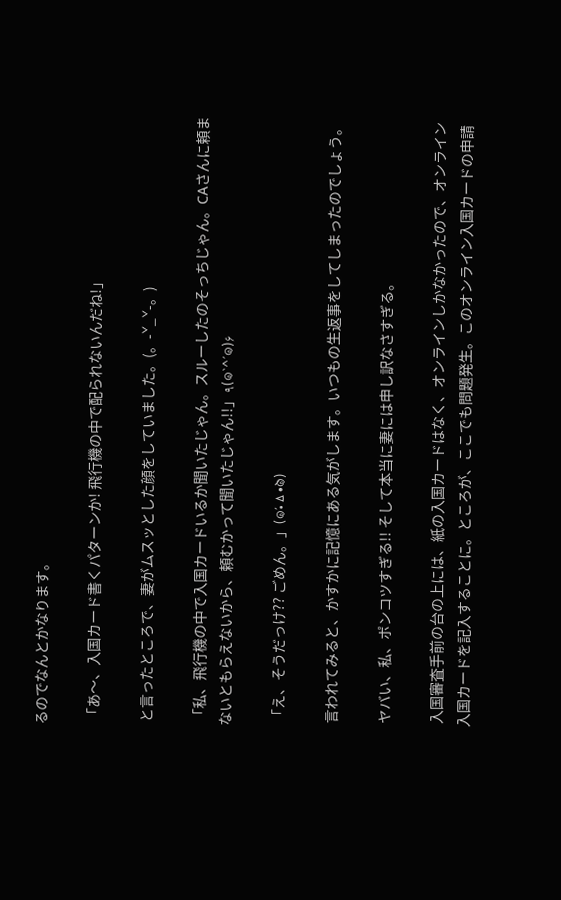るのでなんとかなります。

 「あ〜、入国カード書くパターンか! 飛行機の中で配られないんだね!」

 と言ったところで、妻がムスッとした顔をしていました。(。-ˇ_ˇ-。)

 「私、飛行機の中で入国カードいるか聞いたじゃん。スルーしたのそっちじゃん。CAさんに頼まないともらえないから、頼むかって聞いたじゃん!!」٩(๑`^´๑)۶

 「え、そうだっけ?? ごめん。」(๑•́ㅿ•̀๑)

 言われてみると、かすかに記憶にある気がします。いつもの生返事をしてしまったのでしょう。

 ヤバい、私、ポンコツすぎる!! そして本当に妻には申し訳なさすぎる。

 入国審査手前の台の上には、紙の入国カードはなく、オンラインしかなかったので、オンライン入国カードを記入することに。ところが、ここでも問題発生。このオンライン入国カードの申請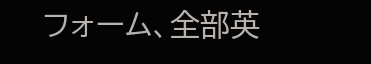フォーム、全部英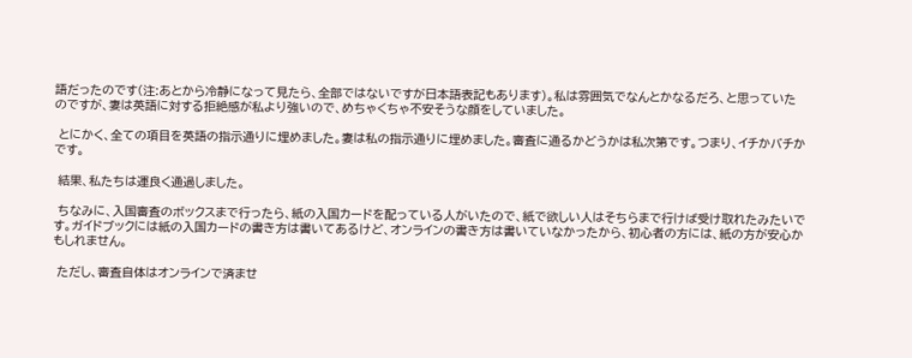語だったのです(注:あとから冷静になって見たら、全部ではないですが日本語表記もあります)。私は雰囲気でなんとかなるだろ、と思っていたのですが、妻は英語に対する拒絶感が私より強いので、めちゃくちゃ不安そうな顔をしていました。

 とにかく、全ての項目を英語の指示通りに埋めました。妻は私の指示通りに埋めました。審査に通るかどうかは私次第です。つまり、イチかバチかです。

 結果、私たちは運良く通過しました。

 ちなみに、入国審査のボックスまで行ったら、紙の入国カードを配っている人がいたので、紙で欲しい人はそちらまで行けば受け取れたみたいです。ガイドブックには紙の入国カードの書き方は書いてあるけど、オンラインの書き方は書いていなかったから、初心者の方には、紙の方が安心かもしれません。

 ただし、審査自体はオンラインで済ませ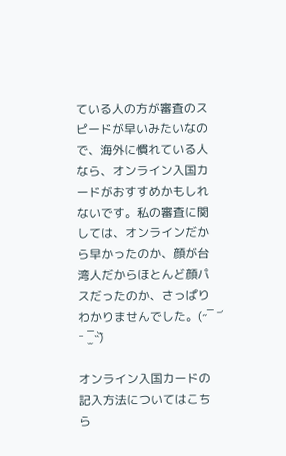ている人の方が審査のスピードが早いみたいなので、海外に慣れている人なら、オンライン入国カードがおすすめかもしれないです。私の審査に関しては、オンラインだから早かったのか、顔が台湾人だからほとんど顔パスだったのか、さっぱりわかりませんでした。(˶‾᷄ ⁻̫ ‾᷅˵)

オンライン入国カードの記入方法についてはこちら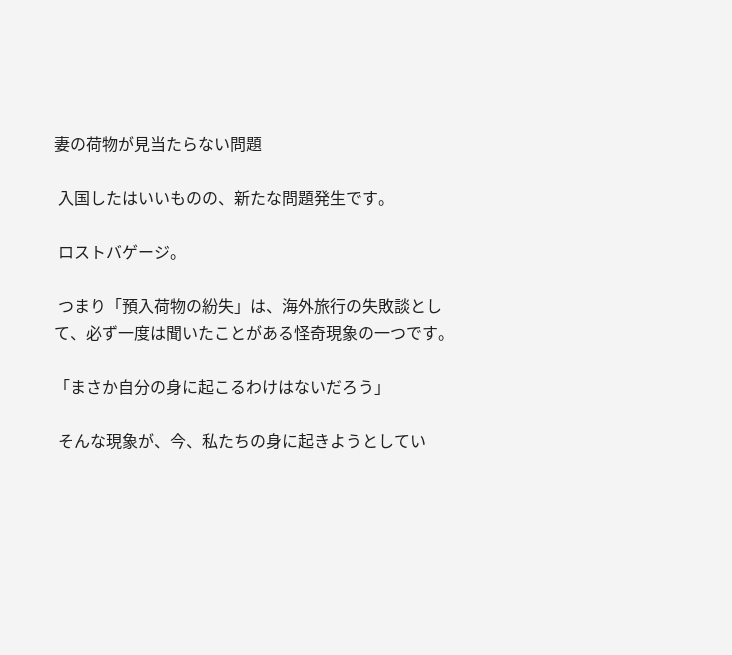妻の荷物が見当たらない問題

 入国したはいいものの、新たな問題発生です。

 ロストバゲージ。

 つまり「預入荷物の紛失」は、海外旅行の失敗談として、必ず一度は聞いたことがある怪奇現象の一つです。

「まさか自分の身に起こるわけはないだろう」

 そんな現象が、今、私たちの身に起きようとしてい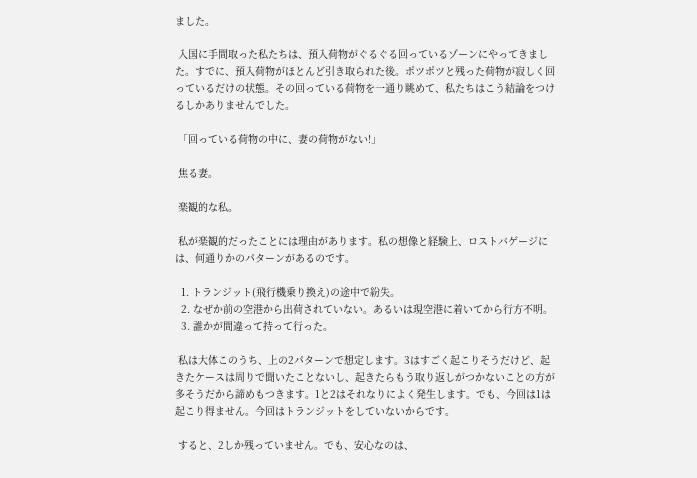ました。

 入国に手間取った私たちは、預入荷物がぐるぐる回っているゾーンにやってきました。すでに、預入荷物がほとんど引き取られた後。ポツポツと残った荷物が寂しく回っているだけの状態。その回っている荷物を一通り眺めて、私たちはこう結論をつけるしかありませんでした。

 「回っている荷物の中に、妻の荷物がない!」

 焦る妻。

 楽観的な私。

 私が楽観的だったことには理由があります。私の想像と経験上、ロストバゲージには、何通りかのパターンがあるのです。

  1. トランジット(飛行機乗り換え)の途中で紛失。
  2. なぜか前の空港から出荷されていない。あるいは現空港に着いてから行方不明。
  3. 誰かが間違って持って行った。

 私は大体このうち、上の2パターンで想定します。3はすごく起こりそうだけど、起きたケースは周りで聞いたことないし、起きたらもう取り返しがつかないことの方が多そうだから諦めもつきます。1と2はそれなりによく発生します。でも、今回は1は起こり得ません。今回はトランジットをしていないからです。

 すると、2しか残っていません。でも、安心なのは、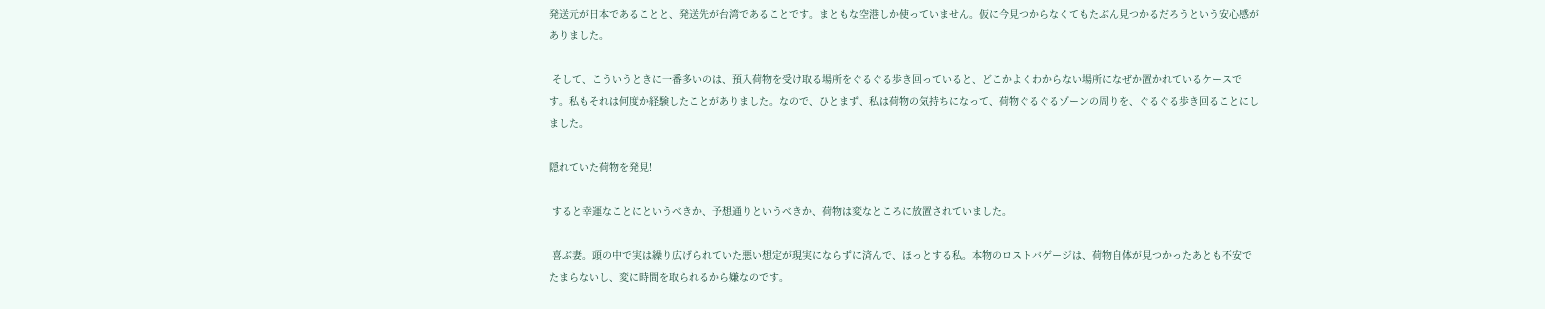発送元が日本であることと、発送先が台湾であることです。まともな空港しか使っていません。仮に今見つからなくてもたぶん見つかるだろうという安心感がありました。

 そして、こういうときに一番多いのは、預入荷物を受け取る場所をぐるぐる歩き回っていると、どこかよくわからない場所になぜか置かれているケースです。私もそれは何度か経験したことがありました。なので、ひとまず、私は荷物の気持ちになって、荷物ぐるぐるゾーンの周りを、ぐるぐる歩き回ることにしました。

隠れていた荷物を発見!

 すると幸運なことにというべきか、予想通りというべきか、荷物は変なところに放置されていました。

 喜ぶ妻。頭の中で実は繰り広げられていた悪い想定が現実にならずに済んで、ほっとする私。本物のロストバゲージは、荷物自体が見つかったあとも不安でたまらないし、変に時間を取られるから嫌なのです。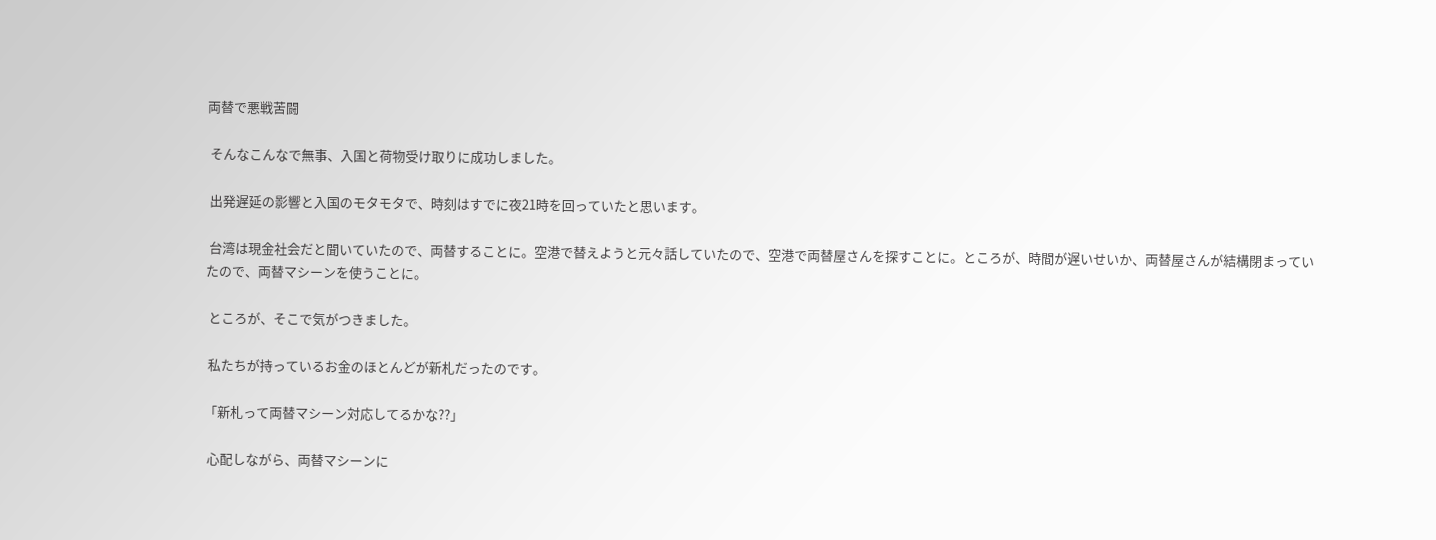両替で悪戦苦闘

 そんなこんなで無事、入国と荷物受け取りに成功しました。

 出発遅延の影響と入国のモタモタで、時刻はすでに夜21時を回っていたと思います。

 台湾は現金社会だと聞いていたので、両替することに。空港で替えようと元々話していたので、空港で両替屋さんを探すことに。ところが、時間が遅いせいか、両替屋さんが結構閉まっていたので、両替マシーンを使うことに。

 ところが、そこで気がつきました。

 私たちが持っているお金のほとんどが新札だったのです。

「新札って両替マシーン対応してるかな??」

 心配しながら、両替マシーンに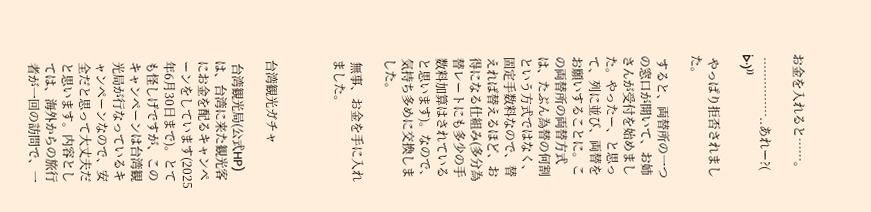お金を入れると……。

 ……………..あれー?( ᐕ)⁾⁾

 やっぱり拒否されました。

 すると、両替所の一つの窓口が開いて、お姉さんが受付を始めました。やったー、と思って、列に並び、両替をお願いすることに。この両替所の両替方式は、たぶん為替の何割という方式ではなく、固定手数料なので、替えれば替えるほど、お得になる仕組み(多分為替レートにも多少の手数料加算はされていると思います)。なので、気持ち多めに交換しました。

 無事、お金を手に入れました。



台湾観光ガチャ

 台湾観光局(公式HP)は、台湾に来た観光客にお金を配るキャンペーンをしています(2025年6月30日まで)。とても怪しげですが、このキャンペーンは台湾観光局が行なっているキャンペーンなので、安全だと思って大丈夫だと思います。内容としては、海外からの旅行者が一回の訪問で、一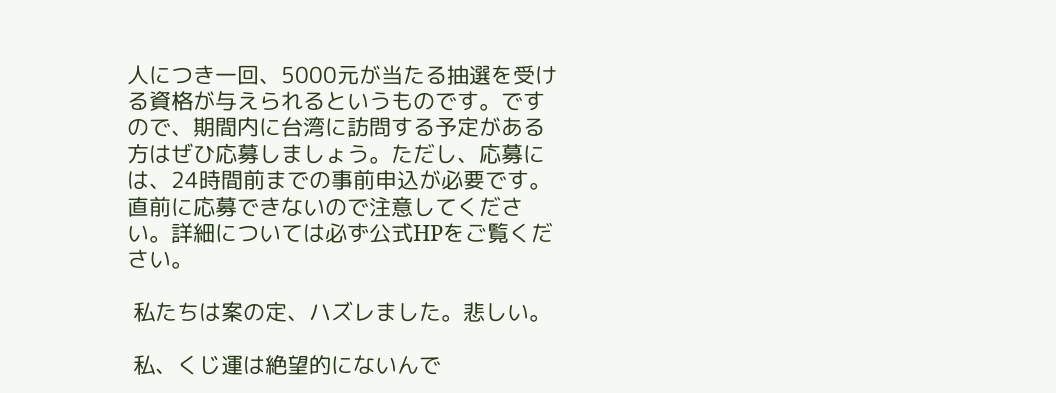人につき一回、5000元が当たる抽選を受ける資格が与えられるというものです。ですので、期間内に台湾に訪問する予定がある方はぜひ応募しましょう。ただし、応募には、24時間前までの事前申込が必要です。直前に応募できないので注意してください。詳細については必ず公式HPをご覧ください。

 私たちは案の定、ハズレました。悲しい。

 私、くじ運は絶望的にないんで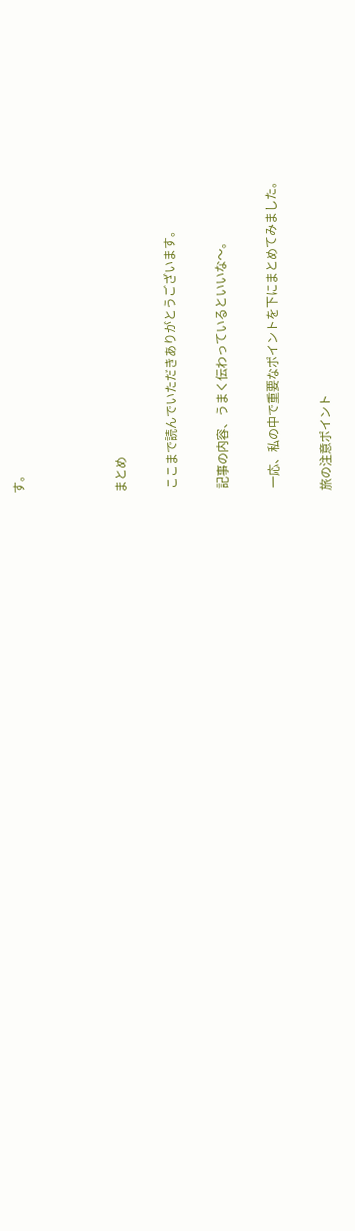す。



まとめ

 ここまで読んでいただきありがとうございます。

 記事の内容、うまく伝わっているといいな〜。

 一応、私の中で重要なポイントを下にまとめてみました。

旅の注意ポイント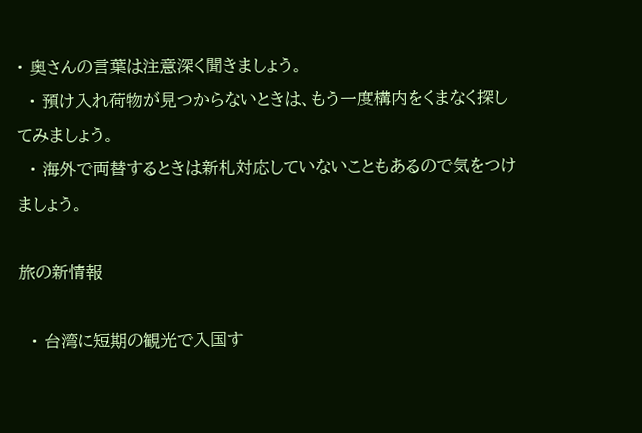• 奥さんの言葉は注意深く聞きましょう。
  • 預け入れ荷物が見つからないときは、もう一度構内をくまなく探してみましょう。
  • 海外で両替するときは新札対応していないこともあるので気をつけましょう。

旅の新情報

  • 台湾に短期の観光で入国す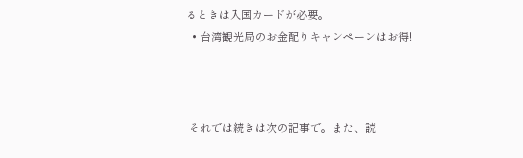るときは入国カードが必要。
  • 台湾観光局のお金配りキャンペーンはお得!



 それでは続きは次の記事で。また、読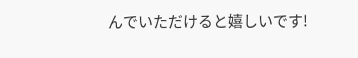んでいただけると嬉しいです!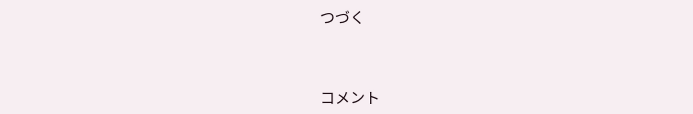つづく



コメント